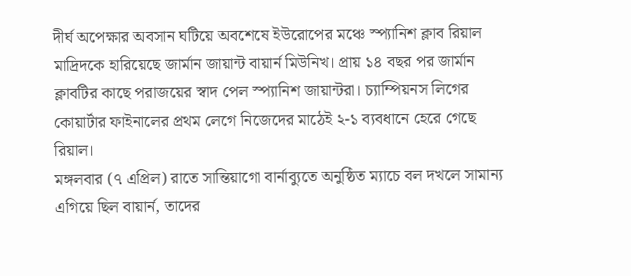দীর্ঘ অপেক্ষার অবসান ঘটিয়ে অবশেষে ইউরোপের মঞ্চে স্প্যানিশ ক্লাব রিয়াল মাদ্রিদকে হারিয়েছে জার্মান জায়ান্ট বায়ার্ন মিউনিখ। প্রায় ১৪ বছর পর জার্মান ক্লাবটির কাছে পরাজয়ের স্বাদ পেল স্প্যানিশ জায়ান্টরা। চ্যাম্পিয়নস লিগের কোয়ার্টার ফাইনালের প্রথম লেগে নিজেদের মাঠেই ২-১ ব্যবধানে হেরে গেছে রিয়াল।
মঙ্গলবার (৭ এপ্রিল) রাতে সান্তিয়াগো বার্নাব্যুতে অনুষ্ঠিত ম্যাচে বল দখলে সামান্য এগিয়ে ছিল বায়ার্ন, তাদের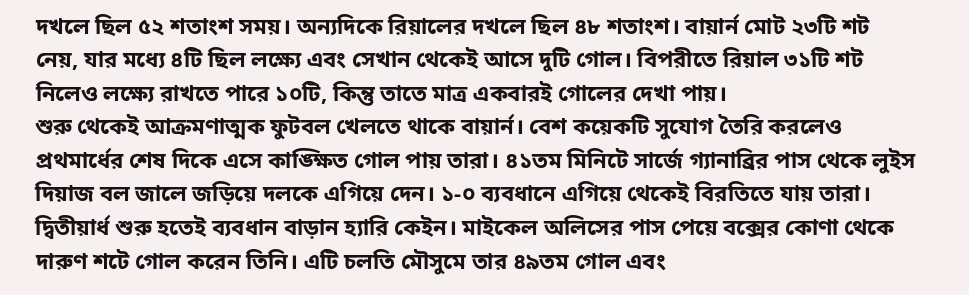দখলে ছিল ৫২ শতাংশ সময়। অন্যদিকে রিয়ালের দখলে ছিল ৪৮ শতাংশ। বায়ার্ন মোট ২৩টি শট নেয়, যার মধ্যে ৪টি ছিল লক্ষ্যে এবং সেখান থেকেই আসে দুটি গোল। বিপরীতে রিয়াল ৩১টি শট নিলেও লক্ষ্যে রাখতে পারে ১০টি, কিন্তু তাতে মাত্র একবারই গোলের দেখা পায়।
শুরু থেকেই আক্রমণাত্মক ফুটবল খেলতে থাকে বায়ার্ন। বেশ কয়েকটি সুযোগ তৈরি করলেও প্রথমার্ধের শেষ দিকে এসে কাঙ্ক্ষিত গোল পায় তারা। ৪১তম মিনিটে সার্জে গ্যানাব্রির পাস থেকে লুইস দিয়াজ বল জালে জড়িয়ে দলকে এগিয়ে দেন। ১-০ ব্যবধানে এগিয়ে থেকেই বিরতিতে যায় তারা।
দ্বিতীয়ার্ধ শুরু হতেই ব্যবধান বাড়ান হ্যারি কেইন। মাইকেল অলিসের পাস পেয়ে বক্সের কোণা থেকে দারুণ শটে গোল করেন তিনি। এটি চলতি মৌসুমে তার ৪৯তম গোল এবং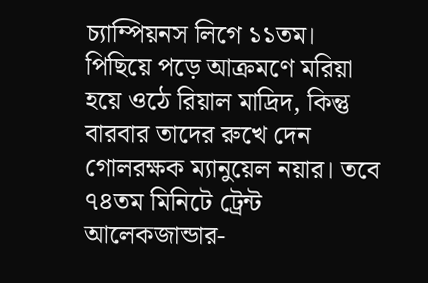চ্যাম্পিয়নস লিগে ১১তম।
পিছিয়ে পড়ে আক্রমণে মরিয়া হয়ে ওঠে রিয়াল মাদ্রিদ, কিন্তু বারবার তাদের রুখে দেন গোলরক্ষক ম্যানুয়েল নয়ার। তবে ৭৪তম মিনিটে ট্রেন্ট আলেকজান্ডার-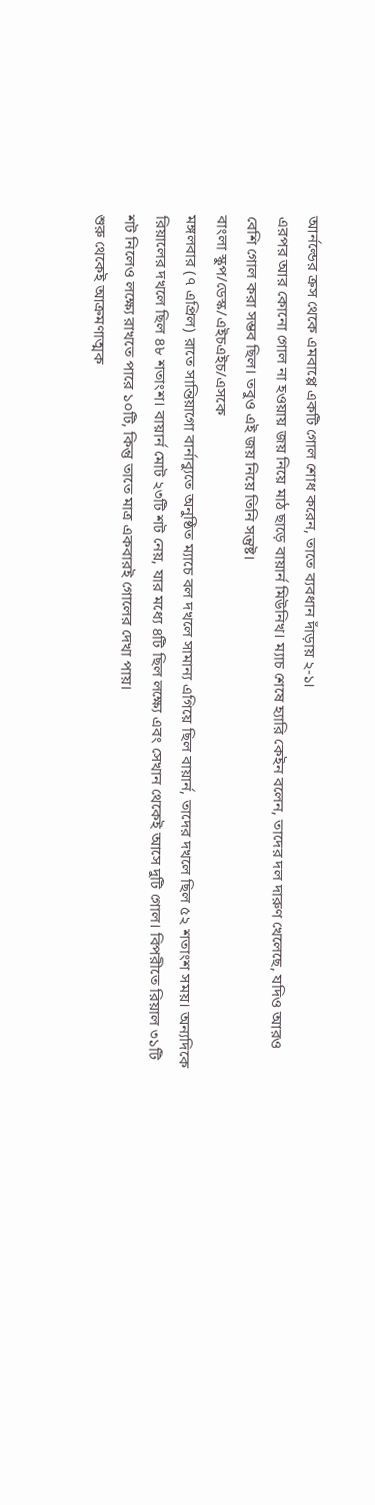আর্নল্ডের ক্রস থেকে এমবাপ্পে একটি গোল শোধ করেন, তাতে ব্যবধান দাঁড়ায় ২-১।
এরপর আর কোনো গোল না হওয়ায় জয় নিয়ে মাঠ ছাড়ে বায়ার্ন মিউনিখ। ম্যাচ শেষে হ্যারি কেইন বলেন, তাদের দল দারুণ খেলেছে, যদিও আরও বেশি গোল করা সম্ভব ছিল। তবুও এই জয় নিয়ে তিনি সন্তুষ্ট।
বাংলা স্কুপ/ডেস্ক/এইচএইচ/এসকে
মঙ্গলবার (৭ এপ্রিল) রাতে সান্তিয়াগো বার্নাব্যুতে অনুষ্ঠিত ম্যাচে বল দখলে সামান্য এগিয়ে ছিল বায়ার্ন, তাদের দখলে ছিল ৫২ শতাংশ সময়। অন্যদিকে রিয়ালের দখলে ছিল ৪৮ শতাংশ। বায়ার্ন মোট ২৩টি শট নেয়, যার মধ্যে ৪টি ছিল লক্ষ্যে এবং সেখান থেকেই আসে দুটি গোল। বিপরীতে রিয়াল ৩১টি শট নিলেও লক্ষ্যে রাখতে পারে ১০টি, কিন্তু তাতে মাত্র একবারই গোলের দেখা পায়।
শুরু থেকেই আক্রমণাত্মক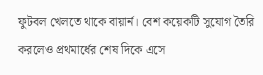ফুটবল খেলতে থাকে বায়ার্ন। বেশ কয়েকটি সুযোগ তৈরি করলেও প্রথমার্ধের শেষ দিকে এসে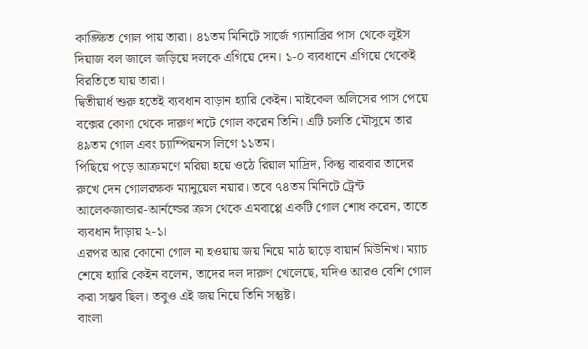কাঙ্ক্ষিত গোল পায় তারা। ৪১তম মিনিটে সার্জে গ্যানাব্রির পাস থেকে লুইস দিয়াজ বল জালে জড়িয়ে দলকে এগিয়ে দেন। ১-০ ব্যবধানে এগিয়ে থেকেই বিরতিতে যায় তারা।
দ্বিতীয়ার্ধ শুরু হতেই ব্যবধান বাড়ান হ্যারি কেইন। মাইকেল অলিসের পাস পেয়ে বক্সের কোণা থেকে দারুণ শটে গোল করেন তিনি। এটি চলতি মৌসুমে তার ৪৯তম গোল এবং চ্যাম্পিয়নস লিগে ১১তম।
পিছিয়ে পড়ে আক্রমণে মরিয়া হয়ে ওঠে রিয়াল মাদ্রিদ, কিন্তু বারবার তাদের রুখে দেন গোলরক্ষক ম্যানুয়েল নয়ার। তবে ৭৪তম মিনিটে ট্রেন্ট আলেকজান্ডার-আর্নল্ডের ক্রস থেকে এমবাপ্পে একটি গোল শোধ করেন, তাতে ব্যবধান দাঁড়ায় ২-১।
এরপর আর কোনো গোল না হওয়ায় জয় নিয়ে মাঠ ছাড়ে বায়ার্ন মিউনিখ। ম্যাচ শেষে হ্যারি কেইন বলেন, তাদের দল দারুণ খেলেছে, যদিও আরও বেশি গোল করা সম্ভব ছিল। তবুও এই জয় নিয়ে তিনি সন্তুষ্ট।
বাংলা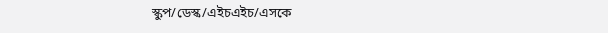স্কুপ/ডেস্ক/এইচএইচ/এসকে